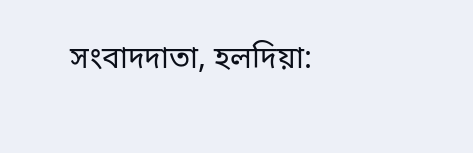সংবাদদাতা, হলদিয়া: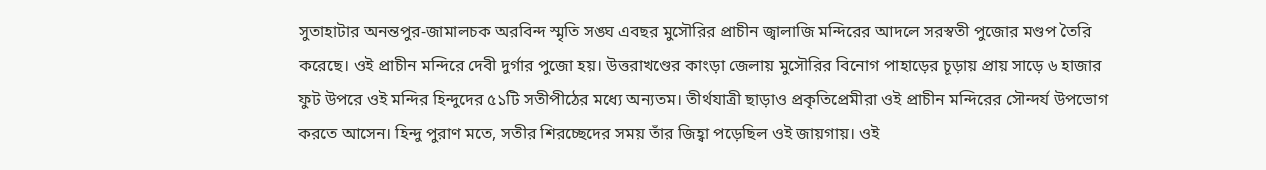সুতাহাটার অনন্তপুর-জামালচক অরবিন্দ স্মৃতি সঙ্ঘ এবছর মুসৌরির প্রাচীন জ্বালাজি মন্দিরের আদলে সরস্বতী পুজোর মণ্ডপ তৈরি করেছে। ওই প্রাচীন মন্দিরে দেবী দুর্গার পুজো হয়। উত্তরাখণ্ডের কাংড়া জেলায় মুসৌরির বিনোগ পাহাড়ের চূড়ায় প্রায় সাড়ে ৬ হাজার ফুট উপরে ওই মন্দির হিন্দুদের ৫১টি সতীপীঠের মধ্যে অন্যতম। তীর্থযাত্রী ছাড়াও প্রকৃতিপ্রেমীরা ওই প্রাচীন মন্দিরের সৌন্দর্য উপভোগ করতে আসেন। হিন্দু পুরাণ মতে, সতীর শিরচ্ছেদের সময় তাঁর জিহ্বা পড়েছিল ওই জায়গায়। ওই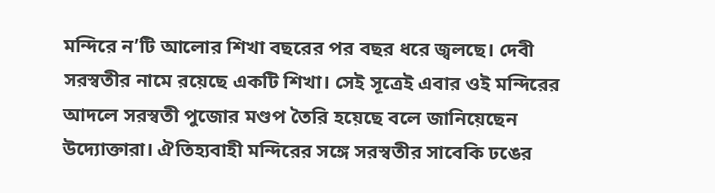মন্দিরে ন’টি আলোর শিখা বছরের পর বছর ধরে জ্বলছে। দেবী সরস্বতীর নামে রয়েছে একটি শিখা। সেই সূত্রেই এবার ওই মন্দিরের আদলে সরস্বতী পুজোর মণ্ডপ তৈরি হয়েছে বলে জানিয়েছেন উদ্যোক্তারা। ঐতিহ্যবাহী মন্দিরের সঙ্গে সরস্বতীর সাবেকি ঢঙের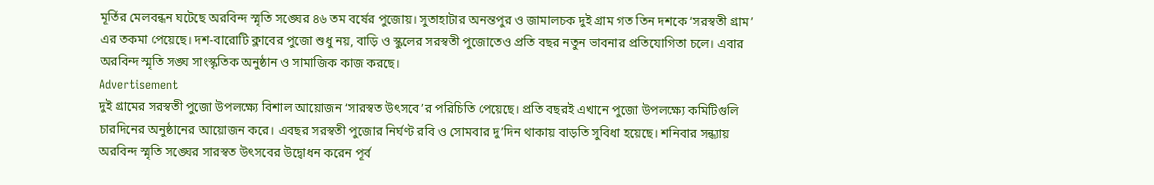মূর্তির মেলবন্ধন ঘটেছে অরবিন্দ স্মৃতি সঙ্ঘের ৪৬ তম বর্ষের পুজোয়। সুতাহাটার অনন্তপুর ও জামালচক দুই গ্রাম গত তিন দশকে ‘সরস্বতী গ্রাম’ এর তকমা পেয়েছে। দশ-বারোটি ক্লাবের পুজো শুধু নয়, বাড়ি ও স্কুলের সরস্বতী পুজোতেও প্রতি বছর নতুন ভাবনার প্রতিযোগিতা চলে। এবার অরবিন্দ স্মৃতি সঙ্ঘ সাংস্কৃতিক অনুষ্ঠান ও সামাজিক কাজ করছে।
Advertisement
দুই গ্রামের সরস্বতী পুজো উপলক্ষ্যে বিশাল আয়োজন ‘সারস্বত উৎসবে’র পরিচিতি পেয়েছে। প্রতি বছরই এখানে পুজো উপলক্ষ্যে কমিটিগুলি চারদিনের অনুষ্ঠানের আয়োজন করে। এবছর সরস্বতী পুজোর নির্ঘণ্ট রবি ও সোমবার দু’দিন থাকায় বাড়তি সুবিধা হয়েছে। শনিবার সন্ধ্যায় অরবিন্দ স্মৃতি সঙ্ঘের সারস্বত উৎসবের উদ্বোধন করেন পূর্ব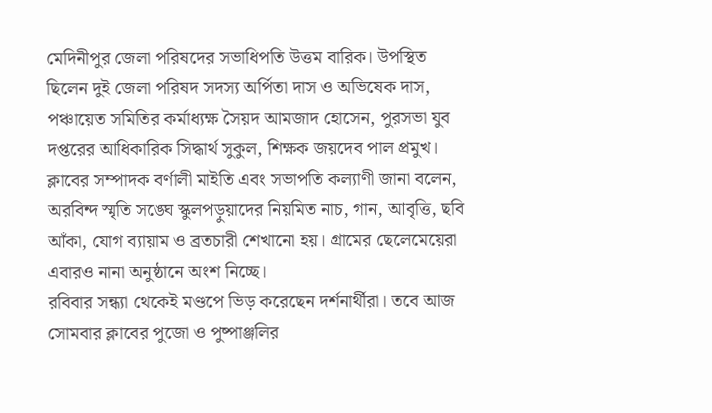মেদিনীপুর জেলা পরিষদের সভাধিপতি উত্তম বারিক। উপস্থিত ছিলেন দুই জেলা পরিষদ সদস্য অর্পিতা দাস ও অভিষেক দাস, পঞ্চায়েত সমিতির কর্মাধ্যক্ষ সৈয়দ আমজাদ হোসেন, পুরসভা যুব দপ্তরের আধিকারিক সিদ্ধার্থ সুকুল, শিক্ষক জয়দেব পাল প্রমুখ। ক্লাবের সম্পাদক বর্ণালী মাইতি এবং সভাপতি কল্যাণী জানা বলেন, অরবিন্দ স্মৃতি সঙ্ঘে স্কুলপড়ুয়াদের নিয়মিত নাচ, গান, আবৃত্তি, ছবি আঁকা, যোগ ব্যায়াম ও ব্রতচারী শেখানো হয়। গ্রামের ছেলেমেয়েরা এবারও নানা অনুষ্ঠানে অংশ নিচ্ছে।
রবিবার সন্ধ্যা থেকেই মণ্ডপে ভিড় করেছেন দর্শনার্থীরা। তবে আজ সোমবার ক্লাবের পুজো ও পুষ্পাঞ্জলির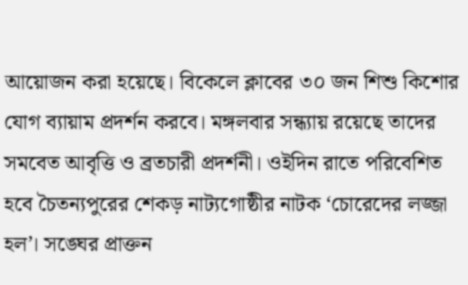আয়োজন করা হয়েছে। বিকেলে ক্লাবের ৩০ জন শিশু কিশোর যোগ ব্যায়াম প্রদর্শন করবে। মঙ্গলবার সন্ধ্যায় রয়েছে তাদের সমবেত আবৃত্তি ও ব্রতচারী প্রদর্শনী। ওইদিন রাতে পরিবেশিত হবে চৈতন্যপুরের শেকড় নাট্যগোষ্ঠীর নাটক ‘চোরেদের লজ্জা হল’। সঙ্ঘের প্রাক্তন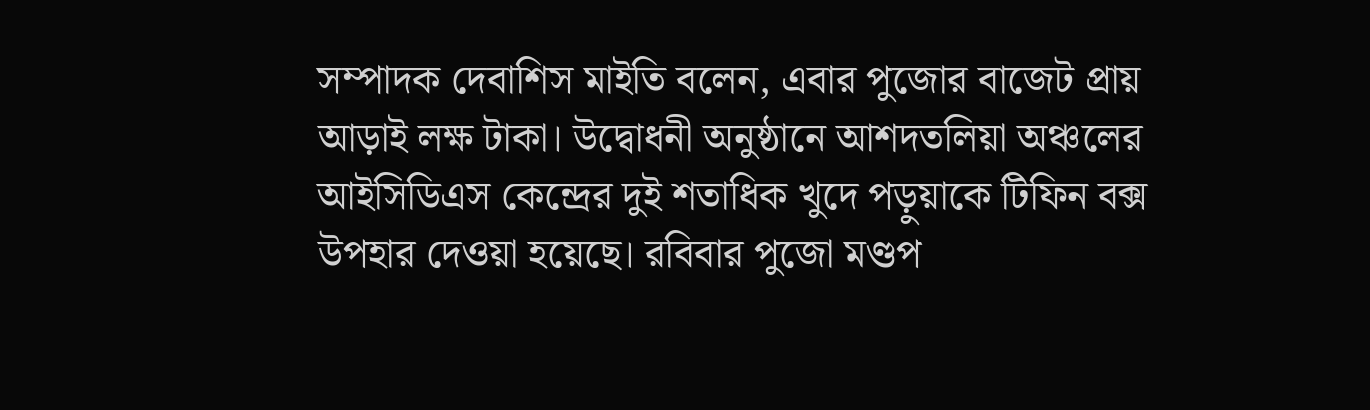সম্পাদক দেবাশিস মাইতি বলেন, এবার পুজোর বাজেট প্রায় আড়াই লক্ষ টাকা। উদ্বোধনী অনুষ্ঠানে আশদতলিয়া অঞ্চলের আইসিডিএস কেন্দ্রের দুই শতাধিক খুদে পড়ুয়াকে টিফিন বক্স উপহার দেওয়া হয়েছে। রবিবার পুজো মণ্ডপ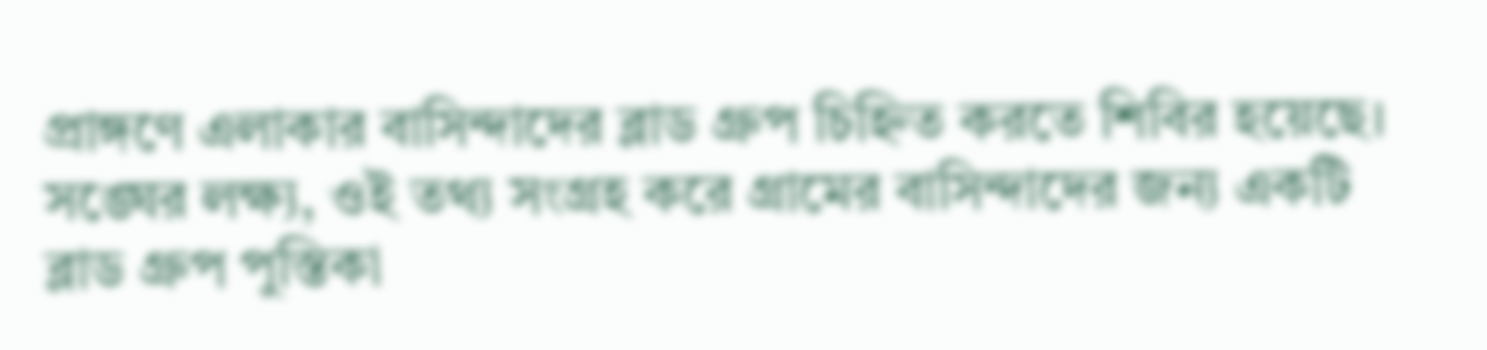প্রাঙ্গণে এলাকার বাসিন্দাদের ব্লাড গ্রুপ চিহ্নিত করতে শিবির হয়েছে। সঙ্ঘের লক্ষ্য, ওই তথ্য সংগ্রহ করে গ্রামের বাসিন্দাদের জন্য একটি ব্লাড গ্রুপ পুস্তিকা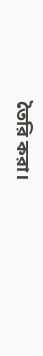তৈরি করা।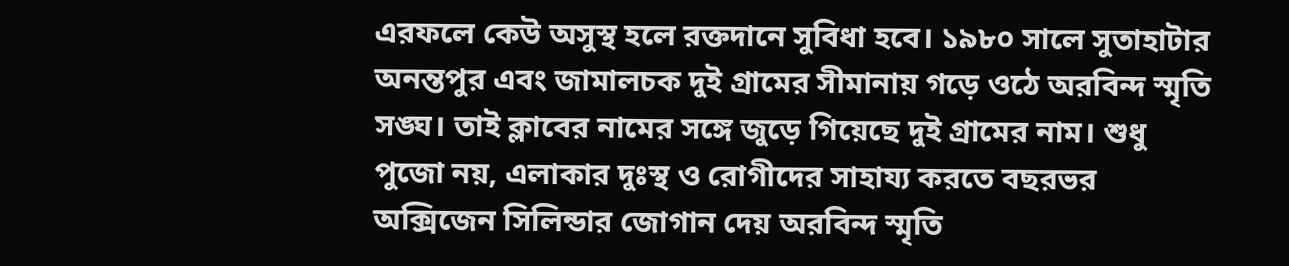এরফলে কেউ অসুস্থ হলে রক্তদানে সুবিধা হবে। ১৯৮০ সালে সুতাহাটার অনন্তপুর এবং জামালচক দুই গ্রামের সীমানায় গড়ে ওঠে অরবিন্দ স্মৃতি সঙ্ঘ। তাই ক্লাবের নামের সঙ্গে জুড়ে গিয়েছে দুই গ্রামের নাম। শুধু পুজো নয়, এলাকার দুঃস্থ ও রোগীদের সাহায্য করতে বছরভর অক্সিজেন সিলিন্ডার জোগান দেয় অরবিন্দ স্মৃতি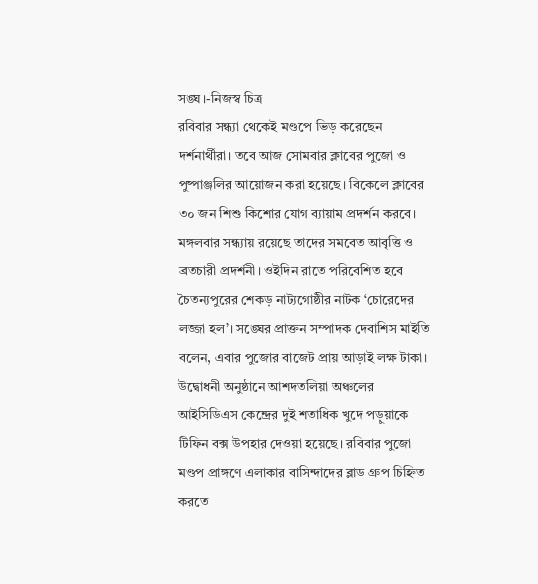সঙ্ঘ।-নিজস্ব চিত্র
রবিবার সন্ধ্যা থেকেই মণ্ডপে ভিড় করেছেন দর্শনার্থীরা। তবে আজ সোমবার ক্লাবের পুজো ও পুষ্পাঞ্জলির আয়োজন করা হয়েছে। বিকেলে ক্লাবের ৩০ জন শিশু কিশোর যোগ ব্যায়াম প্রদর্শন করবে। মঙ্গলবার সন্ধ্যায় রয়েছে তাদের সমবেত আবৃত্তি ও ব্রতচারী প্রদর্শনী। ওইদিন রাতে পরিবেশিত হবে চৈতন্যপুরের শেকড় নাট্যগোষ্ঠীর নাটক ‘চোরেদের লজ্জা হল’। সঙ্ঘের প্রাক্তন সম্পাদক দেবাশিস মাইতি বলেন, এবার পুজোর বাজেট প্রায় আড়াই লক্ষ টাকা। উদ্বোধনী অনুষ্ঠানে আশদতলিয়া অঞ্চলের আইসিডিএস কেন্দ্রের দুই শতাধিক খুদে পড়ুয়াকে টিফিন বক্স উপহার দেওয়া হয়েছে। রবিবার পুজো মণ্ডপ প্রাঙ্গণে এলাকার বাসিন্দাদের ব্লাড গ্রুপ চিহ্নিত করতে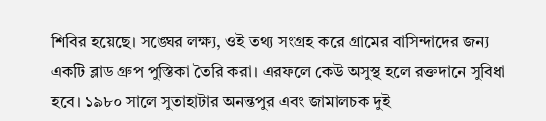শিবির হয়েছে। সঙ্ঘের লক্ষ্য, ওই তথ্য সংগ্রহ করে গ্রামের বাসিন্দাদের জন্য একটি ব্লাড গ্রুপ পুস্তিকা তৈরি করা। এরফলে কেউ অসুস্থ হলে রক্তদানে সুবিধা হবে। ১৯৮০ সালে সুতাহাটার অনন্তপুর এবং জামালচক দুই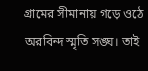গ্রামের সীমানায় গড়ে ওঠে অরবিন্দ স্মৃতি সঙ্ঘ। তাই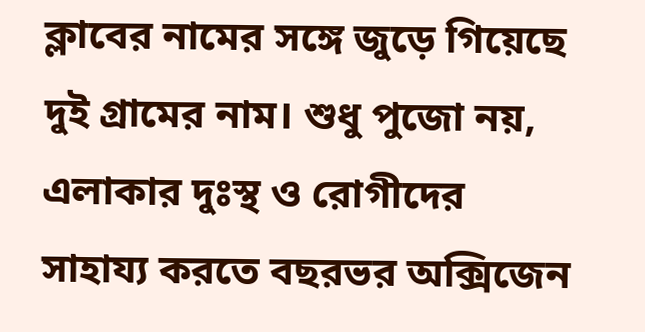ক্লাবের নামের সঙ্গে জুড়ে গিয়েছে দুই গ্রামের নাম। শুধু পুজো নয়, এলাকার দুঃস্থ ও রোগীদের সাহায্য করতে বছরভর অক্সিজেন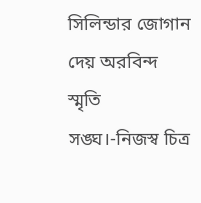সিলিন্ডার জোগান দেয় অরবিন্দ স্মৃতি সঙ্ঘ।-নিজস্ব চিত্র